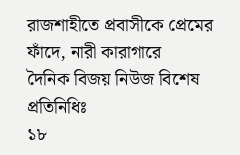রাজশাহীতে প্রবাসীকে প্রেমের ফাঁদে, নারী কারাগারে
দৈনিক বিজয় নিউজ বিশেষ প্রতিনিধিঃ
১৮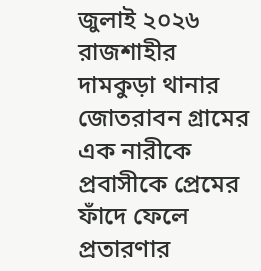জুলাই ২০২৬ রাজশাহীর দামকুড়া থানার জোতরাবন গ্রামের এক নারীকে প্রবাসীকে প্রেমের ফাঁদে ফেলে প্রতারণার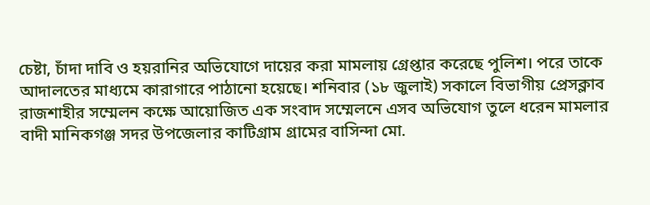চেষ্টা, চাঁদা দাবি ও হয়রানির অভিযোগে দায়ের করা মামলায় গ্রেপ্তার করেছে পুলিশ। পরে তাকে আদালতের মাধ্যমে কারাগারে পাঠানো হয়েছে। শনিবার (১৮ জুলাই) সকালে বিভাগীয় প্রেসক্লাব রাজশাহীর সম্মেলন কক্ষে আয়োজিত এক সংবাদ সম্মেলনে এসব অভিযোগ তুলে ধরেন মামলার বাদী মানিকগঞ্জ সদর উপজেলার কাটিগ্রাম গ্রামের বাসিন্দা মো.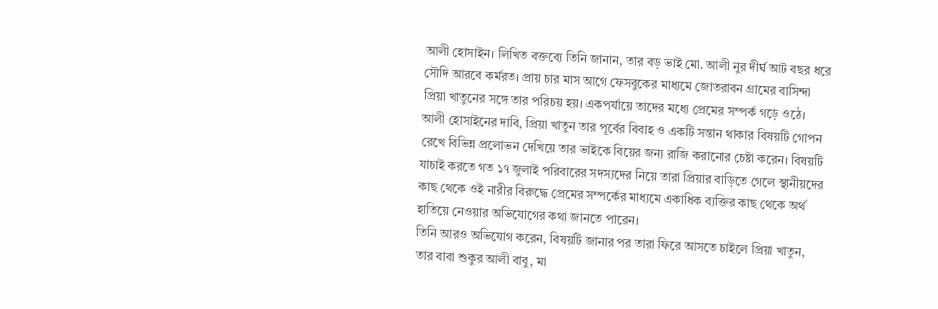আলী হোসাইন। লিখিত বক্তব্যে তিনি জানান, তার বড় ভাই মো. আলী নুর দীর্ঘ আট বছর ধরে সৌদি আরবে কর্মরত। প্রায় চার মাস আগে ফেসবুকের মাধ্যমে জোতরাবন গ্রামের বাসিন্দা প্রিয়া খাতুনের সঙ্গে তার পরিচয় হয়। একপর্যায়ে তাদের মধ্যে প্রেমের সম্পর্ক গড়ে ওঠে। আলী হোসাইনের দাবি, প্রিয়া খাতুন তার পূর্বের বিবাহ ও একটি সন্তান থাকার বিষয়টি গোপন রেখে বিভিন্ন প্রলোভন দেখিয়ে তার ভাইকে বিয়ের জন্য রাজি করানোর চেষ্টা করেন। বিষয়টি যাচাই করতে গত ১৭ জুলাই পরিবারের সদস্যদের নিয়ে তারা প্রিয়ার বাড়িতে গেলে স্থানীয়দের কাছ থেকে ওই নারীর বিরুদ্ধে প্রেমের সম্পর্কের মাধ্যমে একাধিক ব্যক্তির কাছ থেকে অর্থ হাতিয়ে নেওয়ার অভিযোগের কথা জানতে পারেন।
তিনি আরও অভিযোগ করেন, বিষয়টি জানার পর তারা ফিরে আসতে চাইলে প্রিয়া খাতুন, তার বাবা শুকুর আলী বাবু, মা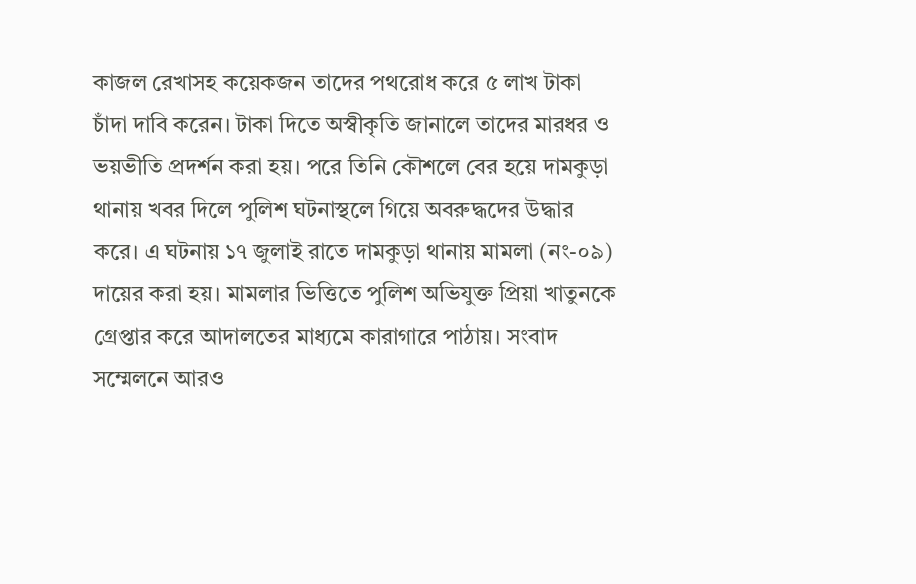কাজল রেখাসহ কয়েকজন তাদের পথরোধ করে ৫ লাখ টাকা চাঁদা দাবি করেন। টাকা দিতে অস্বীকৃতি জানালে তাদের মারধর ও ভয়ভীতি প্রদর্শন করা হয়। পরে তিনি কৌশলে বের হয়ে দামকুড়া থানায় খবর দিলে পুলিশ ঘটনাস্থলে গিয়ে অবরুদ্ধদের উদ্ধার করে। এ ঘটনায় ১৭ জুলাই রাতে দামকুড়া থানায় মামলা (নং-০৯) দায়ের করা হয়। মামলার ভিত্তিতে পুলিশ অভিযুক্ত প্রিয়া খাতুনকে গ্রেপ্তার করে আদালতের মাধ্যমে কারাগারে পাঠায়। সংবাদ সম্মেলনে আরও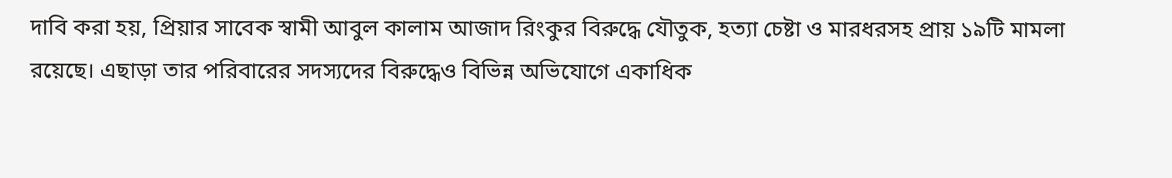দাবি করা হয়, প্রিয়ার সাবেক স্বামী আবুল কালাম আজাদ রিংকুর বিরুদ্ধে যৌতুক, হত্যা চেষ্টা ও মারধরসহ প্রায় ১৯টি মামলা রয়েছে। এছাড়া তার পরিবারের সদস্যদের বিরুদ্ধেও বিভিন্ন অভিযোগে একাধিক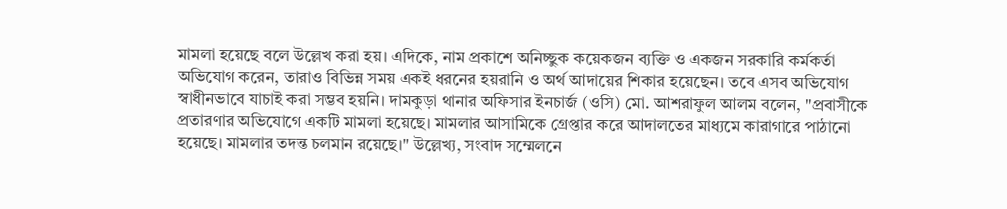মামলা হয়েছে বলে উল্লেখ করা হয়। এদিকে, নাম প্রকাশে অনিচ্ছুক কয়েকজন ব্যক্তি ও একজন সরকারি কর্মকর্তা অভিযোগ করেন, তারাও বিভিন্ন সময় একই ধরনের হয়রানি ও অর্থ আদায়ের শিকার হয়েছেন। তবে এসব অভিযোগ স্বাধীনভাবে যাচাই করা সম্ভব হয়নি। দামকুড়া থানার অফিসার ইনচার্জ (ওসি) মো. আশরাফুল আলম বলেন, "প্রবাসীকে প্রতারণার অভিযোগে একটি মামলা হয়েছে। মামলার আসামিকে গ্রেপ্তার করে আদালতের মাধ্যমে কারাগারে পাঠানো হয়েছে। মামলার তদন্ত চলমান রয়েছে।" উল্লেখ্য, সংবাদ সম্মেলনে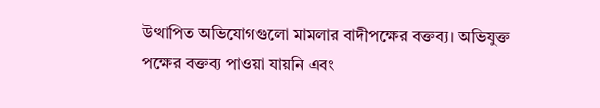উত্থাপিত অভিযোগগুলো মামলার বাদীপক্ষের বক্তব্য। অভিযুক্ত পক্ষের বক্তব্য পাওয়া যায়নি এবং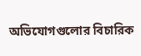অভিযোগগুলোর বিচারিক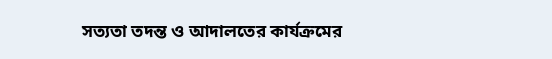সত্যতা তদন্ত ও আদালতের কার্যক্রমের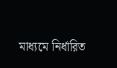মাধ্যমে নির্ধারিত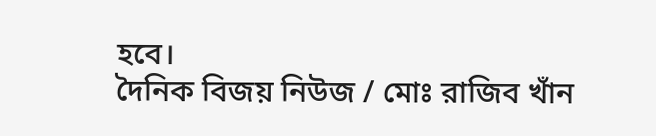হবে।
দৈনিক বিজয় নিউজ / মোঃ রাজিব খাঁন